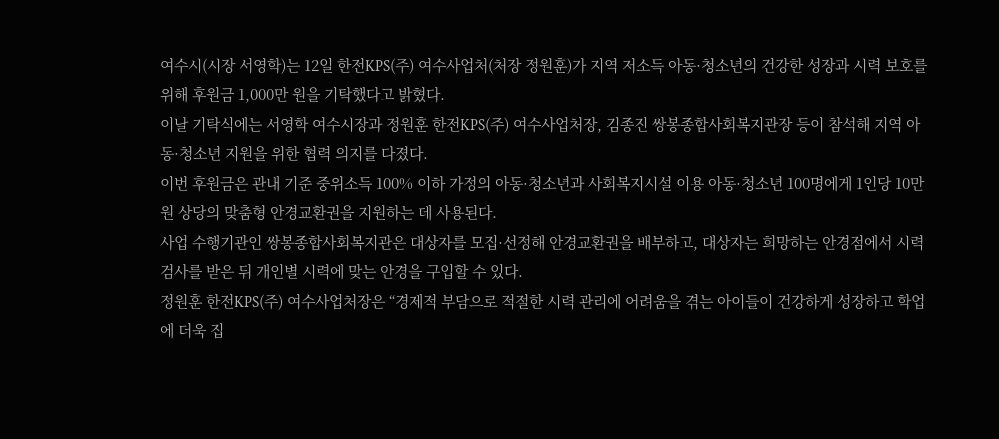여수시(시장 서영학)는 12일 한전KPS(주) 여수사업처(처장 정원훈)가 지역 저소득 아동·청소년의 건강한 성장과 시력 보호를 위해 후원금 1,000만 원을 기탁했다고 밝혔다.
이날 기탁식에는 서영학 여수시장과 정원훈 한전KPS(주) 여수사업처장, 김종진 쌍봉종합사회복지관장 등이 참석해 지역 아동·청소년 지원을 위한 협력 의지를 다졌다.
이번 후원금은 관내 기준 중위소득 100% 이하 가정의 아동·청소년과 사회복지시설 이용 아동·청소년 100명에게 1인당 10만 원 상당의 맞춤형 안경교환권을 지원하는 데 사용된다.
사업 수행기관인 쌍봉종합사회복지관은 대상자를 모집·선정해 안경교환권을 배부하고, 대상자는 희망하는 안경점에서 시력검사를 받은 뒤 개인별 시력에 맞는 안경을 구입할 수 있다.
정원훈 한전KPS(주) 여수사업처장은 “경제적 부담으로 적절한 시력 관리에 어려움을 겪는 아이들이 건강하게 성장하고 학업에 더욱 집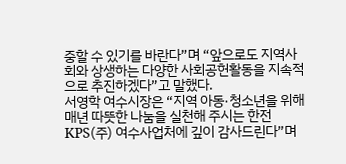중할 수 있기를 바란다”며 “앞으로도 지역사회와 상생하는 다양한 사회공헌활동을 지속적으로 추진하겠다”고 말했다.
서영학 여수시장은 “지역 아동·청소년을 위해 매년 따뜻한 나눔을 실천해 주시는 한전KPS(주) 여수사업처에 깊이 감사드린다”며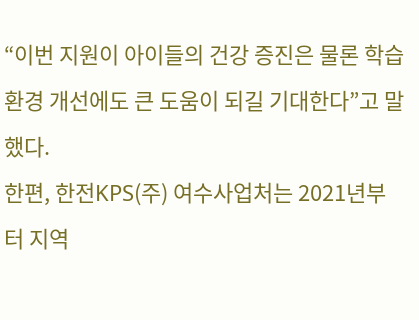“이번 지원이 아이들의 건강 증진은 물론 학습환경 개선에도 큰 도움이 되길 기대한다”고 말했다.
한편, 한전KPS(주) 여수사업처는 2021년부터 지역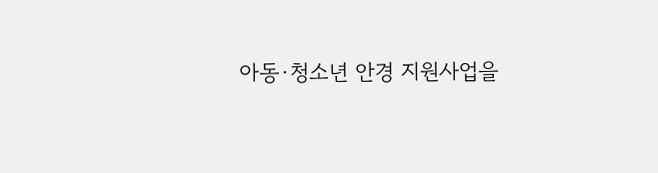아동·청소년 안경 지원사업을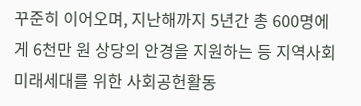꾸준히 이어오며, 지난해까지 5년간 총 600명에게 6천만 원 상당의 안경을 지원하는 등 지역사회 미래세대를 위한 사회공헌활동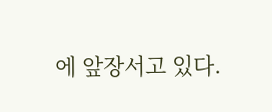에 앞장서고 있다.